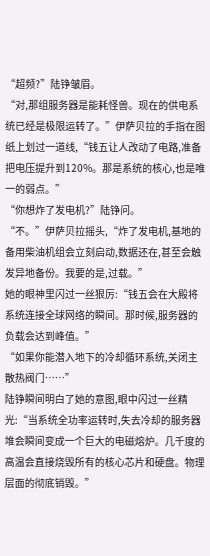“超频?”陆铮皱眉。
“对,那组服务器是能耗怪兽。现在的供电系统已经是极限运转了。”伊萨贝拉的手指在图纸上划过一道线,“钱五让人改动了电路,准备把电压提升到120%。那是系统的核心,也是唯一的弱点。”
“你想炸了发电机?”陆铮问。
“不。”伊萨贝拉摇头,“炸了发电机,基地的备用柴油机组会立刻启动,数据还在,甚至会触发异地备份。我要的是,过载。”
她的眼神里闪过一丝狠厉:“钱五会在大殿将系统连接全球网络的瞬间。那时候,服务器的负载会达到峰值。”
“如果你能潜入地下的冷却循环系统,关闭主散热阀门……”
陆铮瞬间明白了她的意图,眼中闪过一丝精光:“当系统全功率运转时,失去冷却的服务器堆会瞬间变成一个巨大的电磁熔炉。几千度的高温会直接烧毁所有的核心芯片和硬盘。物理层面的彻底销毁。”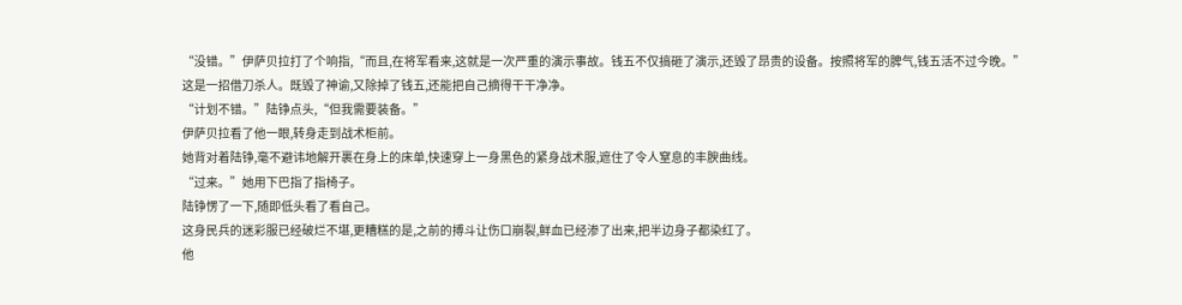“没错。”伊萨贝拉打了个响指,“而且,在将军看来,这就是一次严重的演示事故。钱五不仅搞砸了演示,还毁了昂贵的设备。按照将军的脾气,钱五活不过今晚。”
这是一招借刀杀人。既毁了神谕,又除掉了钱五,还能把自己摘得干干净净。
“计划不错。”陆铮点头,“但我需要装备。”
伊萨贝拉看了他一眼,转身走到战术柜前。
她背对着陆铮,毫不避讳地解开裹在身上的床单,快速穿上一身黑色的紧身战术服,遮住了令人窒息的丰腴曲线。
“过来。”她用下巴指了指椅子。
陆铮愣了一下,随即低头看了看自己。
这身民兵的迷彩服已经破烂不堪,更糟糕的是,之前的搏斗让伤口崩裂,鲜血已经渗了出来,把半边身子都染红了。
他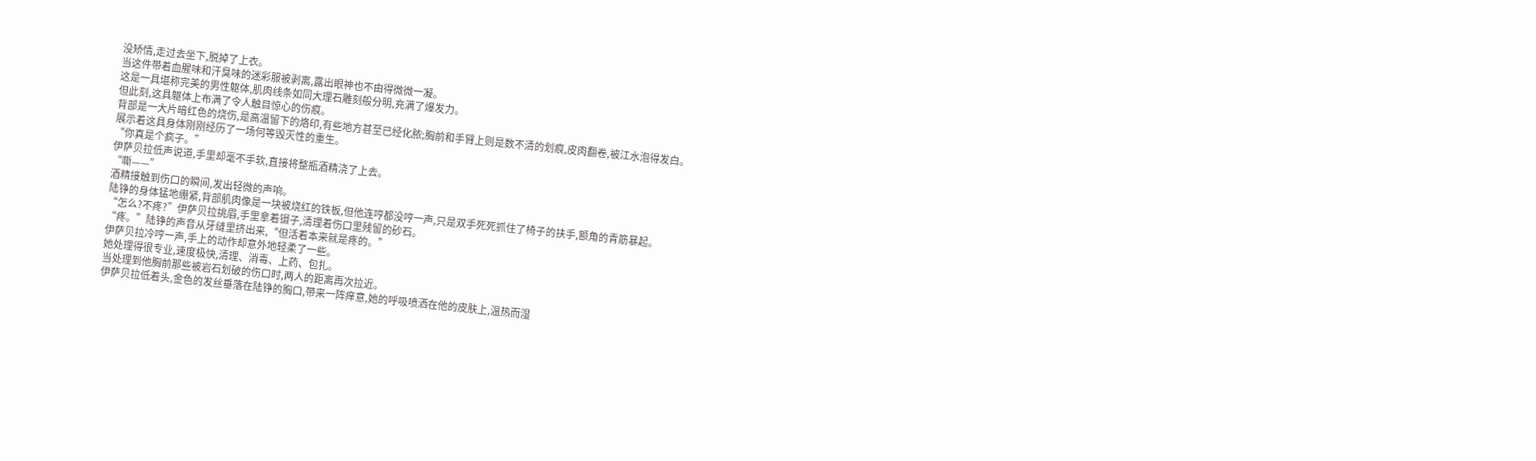没矫情,走过去坐下,脱掉了上衣。
当这件带着血腥味和汗臭味的迷彩服被剥离,露出眼神也不由得微微一凝。
这是一具堪称完美的男性躯体,肌肉线条如同大理石雕刻般分明,充满了爆发力。
但此刻,这具躯体上布满了令人触目惊心的伤痕。
背部是一大片暗红色的烧伤,是高温留下的烙印,有些地方甚至已经化脓;胸前和手臂上则是数不清的划痕,皮肉翻卷,被江水泡得发白。
展示着这具身体刚刚经历了一场何等毁灭性的重生。
“你真是个疯子。”
伊萨贝拉低声说道,手里却毫不手软,直接将整瓶酒精浇了上去。
“嘶——”
酒精接触到伤口的瞬间,发出轻微的声响。
陆铮的身体猛地绷紧,背部肌肉像是一块被烧红的铁板,但他连哼都没哼一声,只是双手死死抓住了椅子的扶手,额角的青筋暴起。
“怎么?不疼?”伊萨贝拉挑眉,手里拿着镊子,清理着伤口里残留的砂石。
“疼。”陆铮的声音从牙缝里挤出来,“但活着本来就是疼的。”
伊萨贝拉冷哼一声,手上的动作却意外地轻柔了一些。
她处理得很专业,速度极快,清理、消毒、上药、包扎。
当处理到他胸前那些被岩石划破的伤口时,两人的距离再次拉近。
伊萨贝拉低着头,金色的发丝垂落在陆铮的胸口,带来一阵痒意,她的呼吸喷洒在他的皮肤上,温热而湿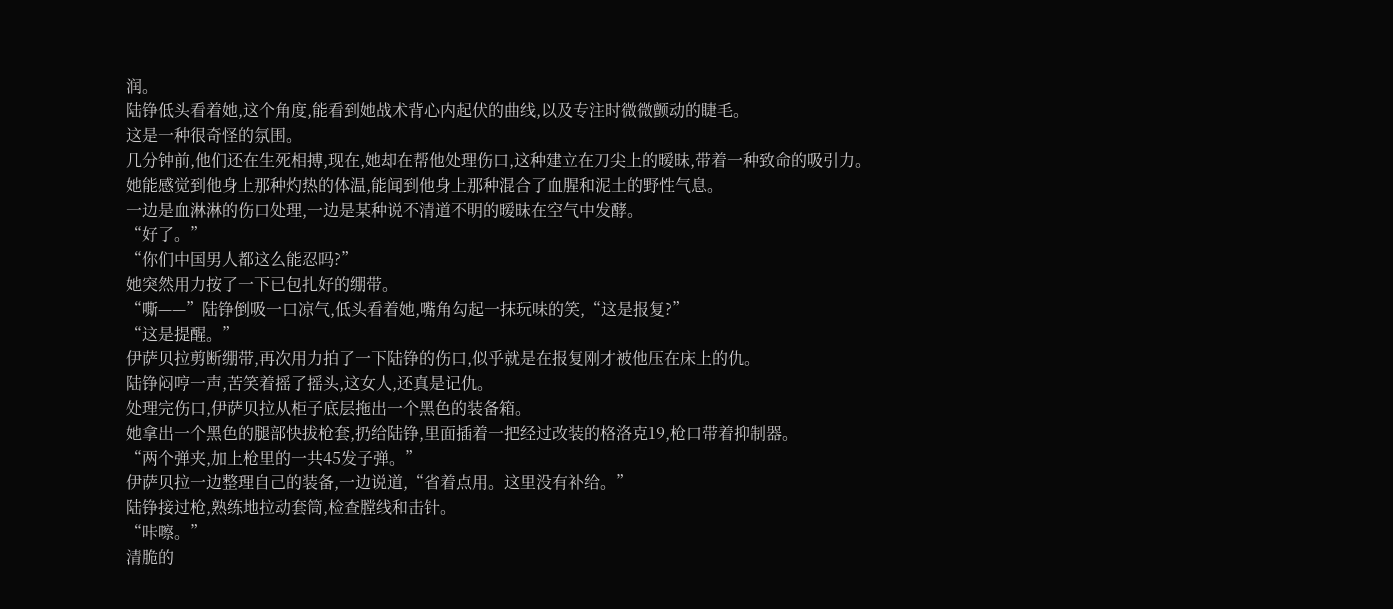润。
陆铮低头看着她,这个角度,能看到她战术背心内起伏的曲线,以及专注时微微颤动的睫毛。
这是一种很奇怪的氛围。
几分钟前,他们还在生死相搏,现在,她却在帮他处理伤口,这种建立在刀尖上的暧昧,带着一种致命的吸引力。
她能感觉到他身上那种灼热的体温,能闻到他身上那种混合了血腥和泥土的野性气息。
一边是血淋淋的伤口处理,一边是某种说不清道不明的暧昧在空气中发酵。
“好了。”
“你们中国男人都这么能忍吗?”
她突然用力按了一下已包扎好的绷带。
“嘶——”陆铮倒吸一口凉气,低头看着她,嘴角勾起一抹玩味的笑,“这是报复?”
“这是提醒。”
伊萨贝拉剪断绷带,再次用力拍了一下陆铮的伤口,似乎就是在报复刚才被他压在床上的仇。
陆铮闷哼一声,苦笑着摇了摇头,这女人,还真是记仇。
处理完伤口,伊萨贝拉从柜子底层拖出一个黑色的装备箱。
她拿出一个黑色的腿部快拔枪套,扔给陆铮,里面插着一把经过改装的格洛克19,枪口带着抑制器。
“两个弹夹,加上枪里的一共45发子弹。”
伊萨贝拉一边整理自己的装备,一边说道,“省着点用。这里没有补给。”
陆铮接过枪,熟练地拉动套筒,检查膛线和击针。
“咔嚓。”
清脆的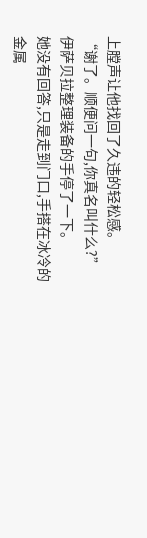上膛声让他找回了久违的轻松感。
“谢了。顺便问一句,你真名叫什么?”
伊萨贝拉整理装备的手停了一下。
她没有回答,只是走到门口,手搭在冰冷的金属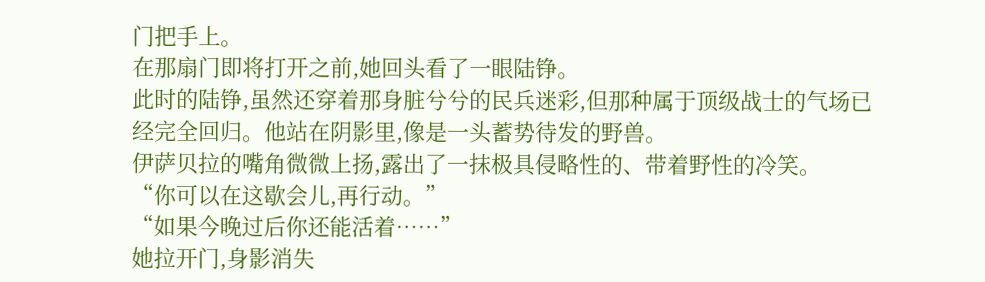门把手上。
在那扇门即将打开之前,她回头看了一眼陆铮。
此时的陆铮,虽然还穿着那身脏兮兮的民兵迷彩,但那种属于顶级战士的气场已经完全回归。他站在阴影里,像是一头蓄势待发的野兽。
伊萨贝拉的嘴角微微上扬,露出了一抹极具侵略性的、带着野性的冷笑。
“你可以在这歇会儿,再行动。”
“如果今晚过后你还能活着……”
她拉开门,身影消失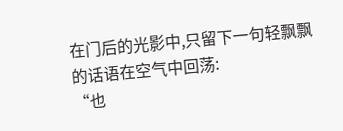在门后的光影中,只留下一句轻飘飘的话语在空气中回荡:
“也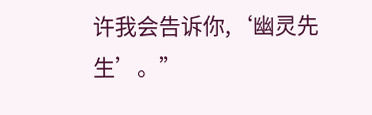许我会告诉你,‘幽灵先生’。”